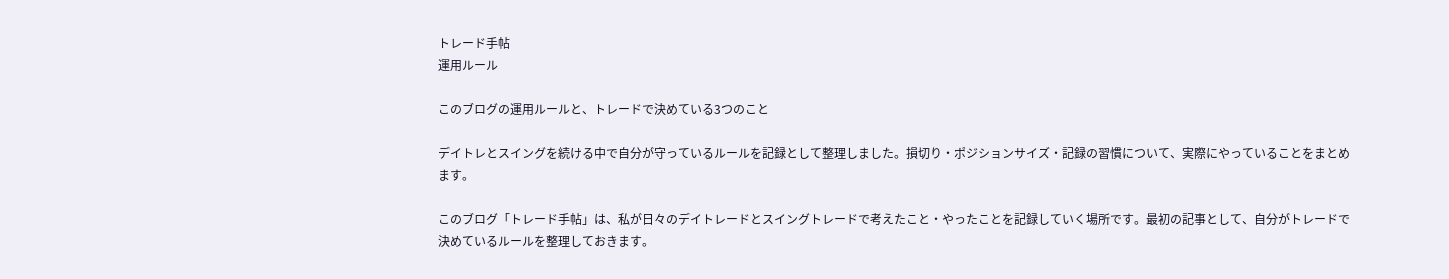トレード手帖
運用ルール

このブログの運用ルールと、トレードで決めている3つのこと

デイトレとスイングを続ける中で自分が守っているルールを記録として整理しました。損切り・ポジションサイズ・記録の習慣について、実際にやっていることをまとめます。

このブログ「トレード手帖」は、私が日々のデイトレードとスイングトレードで考えたこと・やったことを記録していく場所です。最初の記事として、自分がトレードで決めているルールを整理しておきます。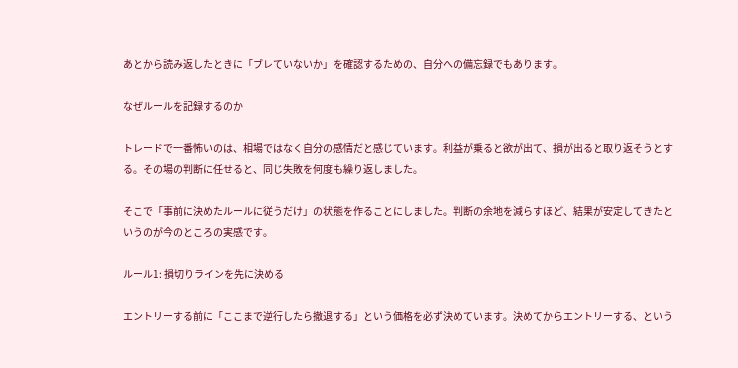あとから読み返したときに「ブレていないか」を確認するための、自分への備忘録でもあります。

なぜルールを記録するのか

トレードで一番怖いのは、相場ではなく自分の感情だと感じています。利益が乗ると欲が出て、損が出ると取り返そうとする。その場の判断に任せると、同じ失敗を何度も繰り返しました。

そこで「事前に決めたルールに従うだけ」の状態を作ることにしました。判断の余地を減らすほど、結果が安定してきたというのが今のところの実感です。

ルール1: 損切りラインを先に決める

エントリーする前に「ここまで逆行したら撤退する」という価格を必ず決めています。決めてからエントリーする、という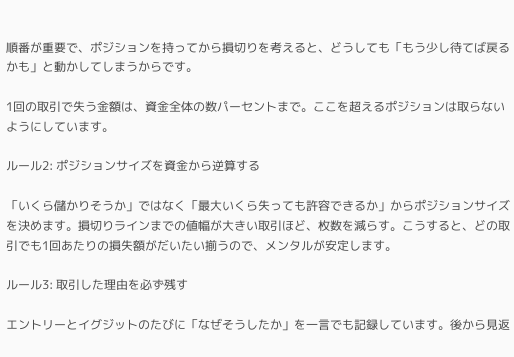順番が重要で、ポジションを持ってから損切りを考えると、どうしても「もう少し待てば戻るかも」と動かしてしまうからです。

1回の取引で失う金額は、資金全体の数パーセントまで。ここを超えるポジションは取らないようにしています。

ルール2: ポジションサイズを資金から逆算する

「いくら儲かりそうか」ではなく「最大いくら失っても許容できるか」からポジションサイズを決めます。損切りラインまでの値幅が大きい取引ほど、枚数を減らす。こうすると、どの取引でも1回あたりの損失額がだいたい揃うので、メンタルが安定します。

ルール3: 取引した理由を必ず残す

エントリーとイグジットのたびに「なぜそうしたか」を一言でも記録しています。後から見返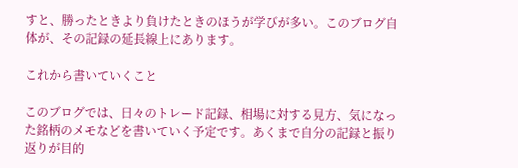すと、勝ったときより負けたときのほうが学びが多い。このブログ自体が、その記録の延長線上にあります。

これから書いていくこと

このブログでは、日々のトレード記録、相場に対する見方、気になった銘柄のメモなどを書いていく予定です。あくまで自分の記録と振り返りが目的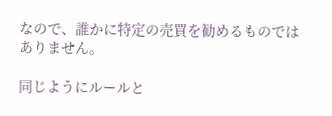なので、誰かに特定の売買を勧めるものではありません。

同じようにルールと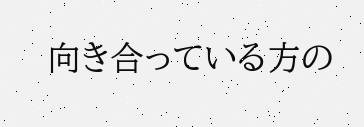向き合っている方の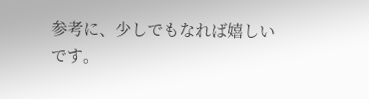参考に、少しでもなれば嬉しいです。